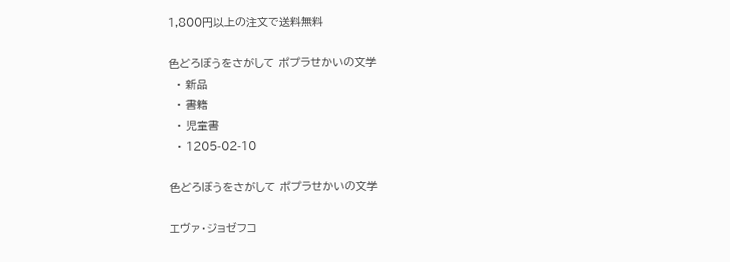1,800円以上の注文で送料無料

色どろぼうをさがして ポプラせかいの文学
  • 新品
  • 書籍
  • 児童書
  • 1205-02-10

色どろぼうをさがして ポプラせかいの文学

エヴァ・ジョゼフコ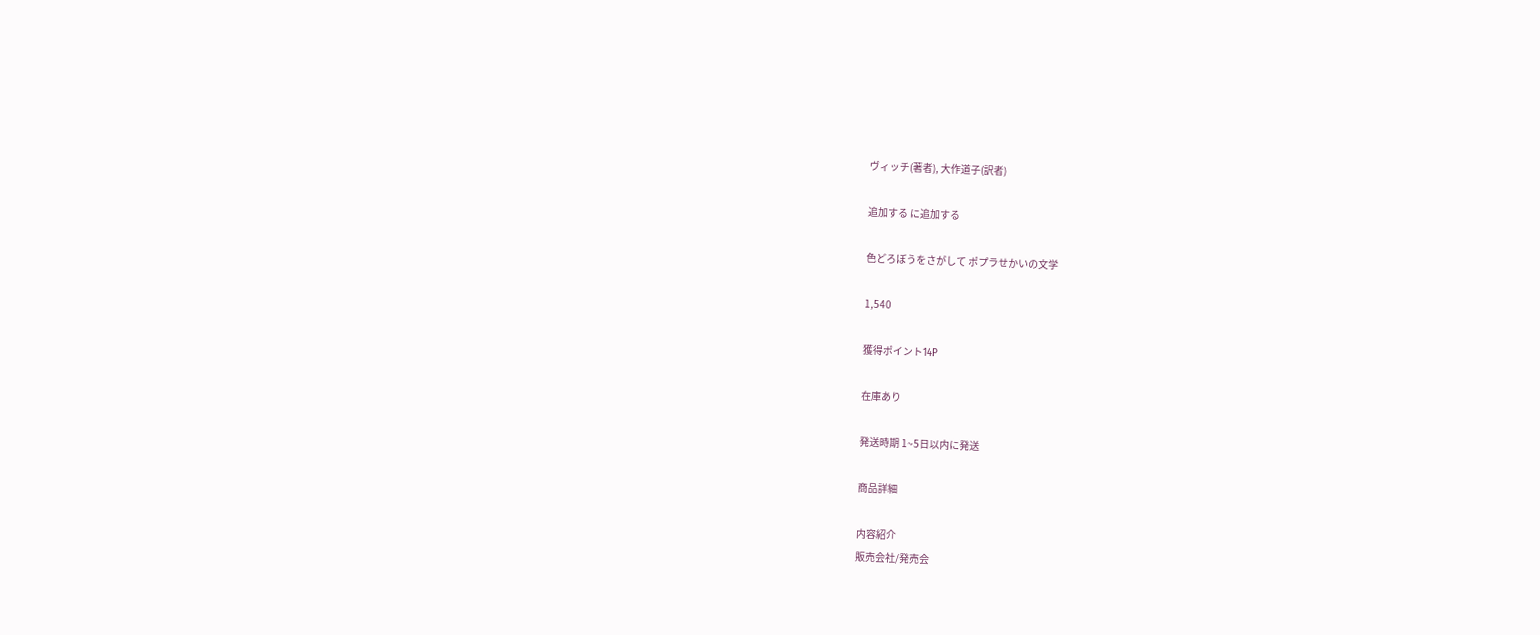ヴィッチ(著者), 大作道子(訳者)

追加する に追加する

色どろぼうをさがして ポプラせかいの文学

1,540

獲得ポイント14P

在庫あり

発送時期 1~5日以内に発送

商品詳細

内容紹介
販売会社/発売会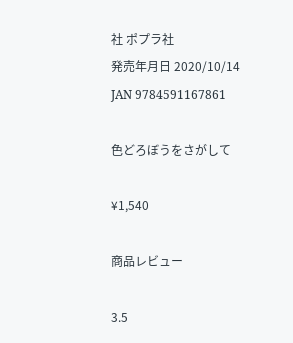社 ポプラ社
発売年月日 2020/10/14
JAN 9784591167861

色どろぼうをさがして

¥1,540

商品レビュー

3.5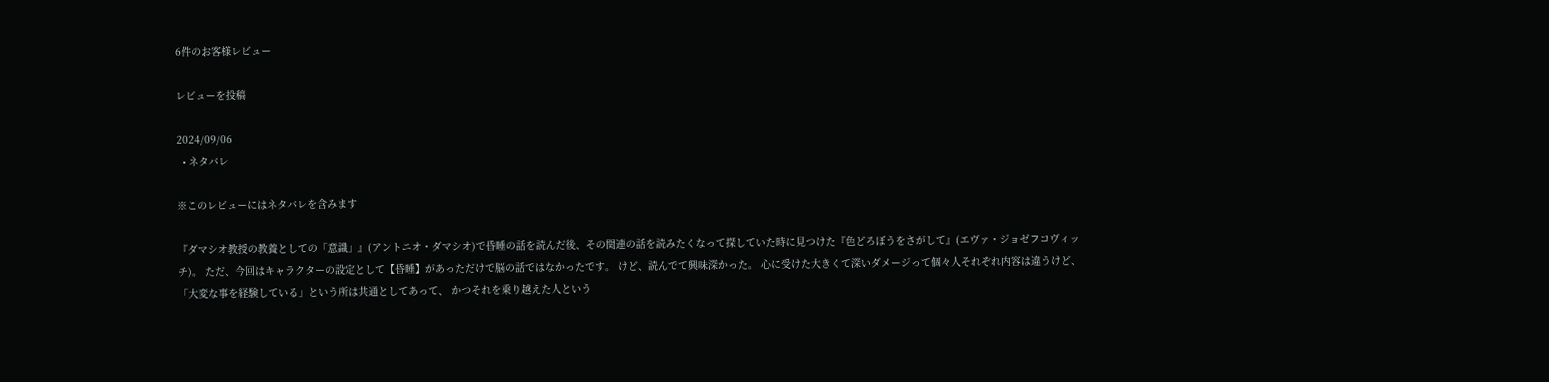6件のお客様レビュー

レビューを投稿

2024/09/06
  • ネタバレ

※このレビューにはネタバレを含みます

『ダマシオ教授の教養としての「意識」』(アントニオ・ダマシオ)で昏睡の話を読んだ後、その関連の話を読みたくなって探していた時に見つけた『色どろぼうをさがして』(エヴァ・ジョゼフコヴィッチ)。 ただ、今回はキャラクターの設定として【昏睡】があっただけで脳の話ではなかったです。 けど、読んでて興味深かった。 心に受けた大きくて深いダメージって個々人それぞれ内容は違うけど、 「大変な事を経験している」という所は共通としてあって、 かつそれを乗り越えた人という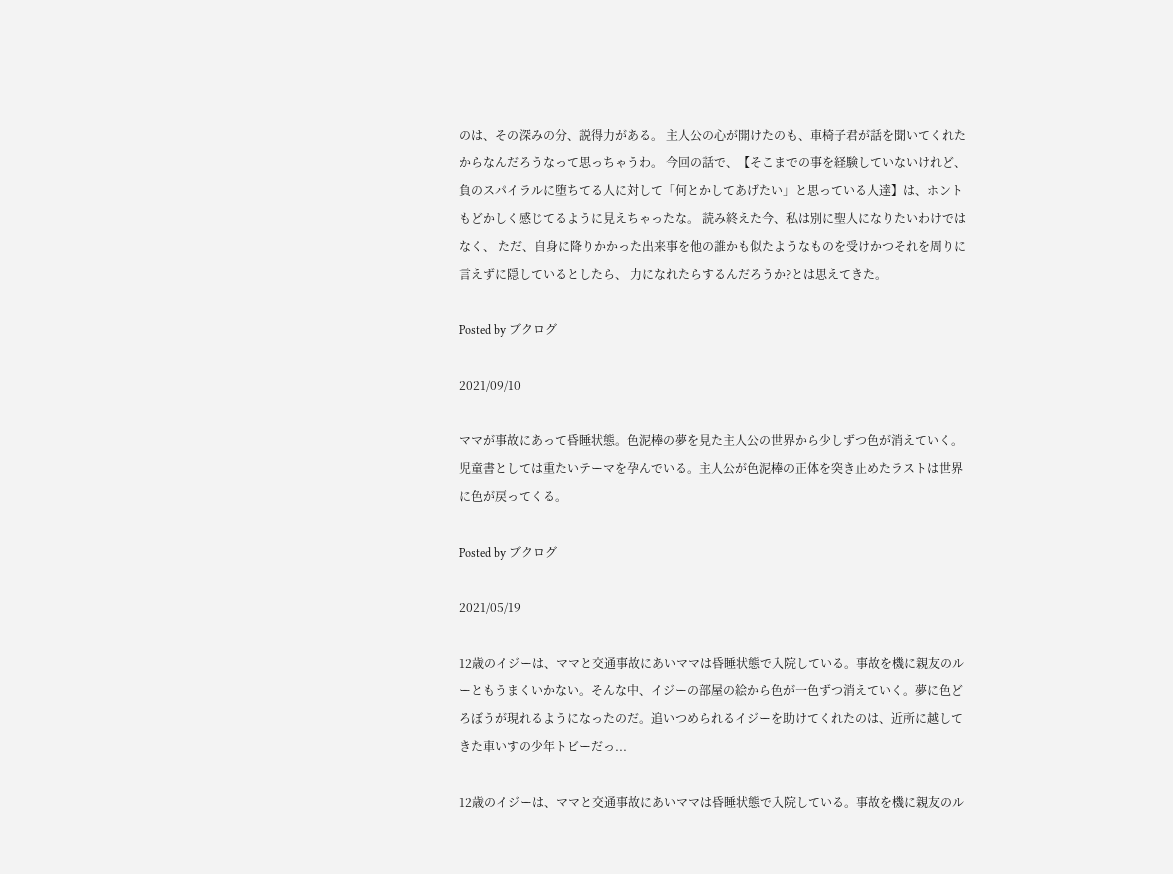のは、その深みの分、説得力がある。 主人公の心が開けたのも、車椅子君が話を聞いてくれたからなんだろうなって思っちゃうわ。 今回の話で、【そこまでの事を経験していないけれど、負のスパイラルに堕ちてる人に対して「何とかしてあげたい」と思っている人達】は、ホントもどかしく感じてるように見えちゃったな。 読み終えた今、私は別に聖人になりたいわけではなく、 ただ、自身に降りかかった出来事を他の誰かも似たようなものを受けかつそれを周りに言えずに隠しているとしたら、 力になれたらするんだろうか?とは思えてきた。

Posted by ブクログ

2021/09/10

ママが事故にあって昏睡状態。色泥棒の夢を見た主人公の世界から少しずつ色が消えていく。児童書としては重たいテーマを孕んでいる。主人公が色泥棒の正体を突き止めたラストは世界に色が戻ってくる。

Posted by ブクログ

2021/05/19

12歳のイジーは、ママと交通事故にあいママは昏睡状態で入院している。事故を機に親友のルーともうまくいかない。そんな中、イジーの部屋の絵から色が一色ずつ消えていく。夢に色どろぼうが現れるようになったのだ。追いつめられるイジーを助けてくれたのは、近所に越してきた車いすの少年トビーだっ...

12歳のイジーは、ママと交通事故にあいママは昏睡状態で入院している。事故を機に親友のル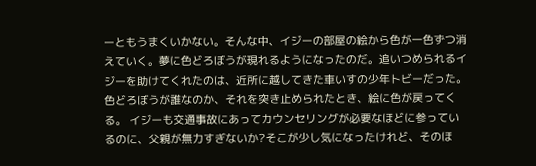ーともうまくいかない。そんな中、イジーの部屋の絵から色が一色ずつ消えていく。夢に色どろぼうが現れるようになったのだ。追いつめられるイジーを助けてくれたのは、近所に越してきた車いすの少年トビーだった。色どろぼうが誰なのか、それを突き止められたとき、絵に色が戻ってくる。 イジーも交通事故にあってカウンセリングが必要なほどに参っているのに、父親が無力すぎないか?そこが少し気になったけれど、そのほ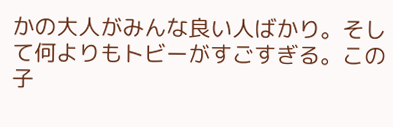かの大人がみんな良い人ばかり。そして何よりもトビーがすごすぎる。この子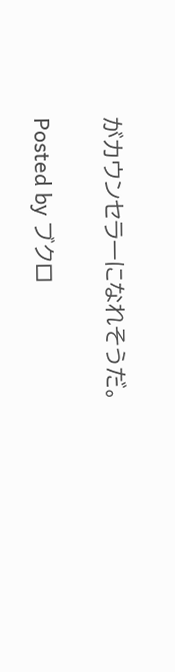がカウンセラーになれそうだ。

Posted by ブクロ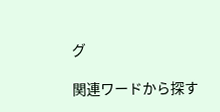グ

関連ワードから探す